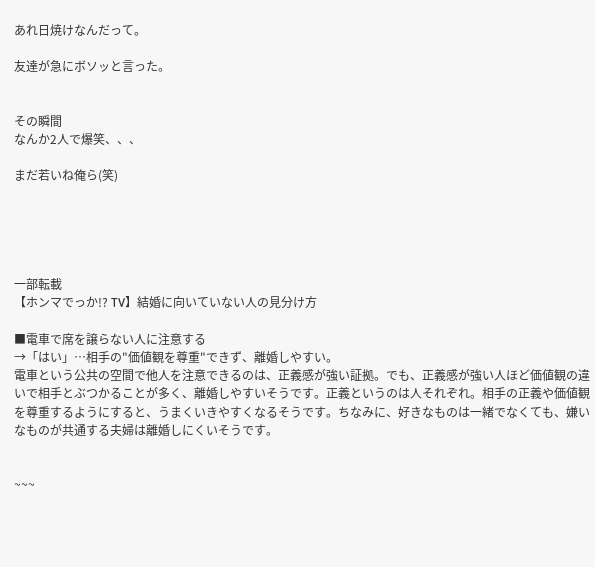あれ日焼けなんだって。

友達が急にボソッと言った。


その瞬間
なんか2人で爆笑、、、

まだ若いね俺ら(笑)





一部転載
【ホンマでっか!? TV】結婚に向いていない人の見分け方

■電車で席を譲らない人に注意する
→「はい」…相手の"価値観を尊重"できず、離婚しやすい。
電車という公共の空間で他人を注意できるのは、正義感が強い証拠。でも、正義感が強い人ほど価値観の違いで相手とぶつかることが多く、離婚しやすいそうです。正義というのは人それぞれ。相手の正義や価値観を尊重するようにすると、うまくいきやすくなるそうです。ちなみに、好きなものは一緒でなくても、嫌いなものが共通する夫婦は離婚しにくいそうです。


~~~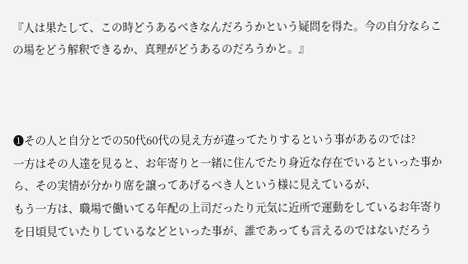『人は果たして、この時どうあるべきなんだろうかという疑問を得た。今の自分ならこの場をどう解釈できるか、真理がどうあるのだろうかと。』



❶その人と自分とでの50代60代の見え方が違ってたりするという事があるのでは?
一方はその人達を見ると、お年寄りと一緒に住んでたり身近な存在でいるといった事から、その実情が分かり席を譲ってあげるべき人という様に見えているが、
もう一方は、職場で働いてる年配の上司だったり元気に近所で運動をしているお年寄りを日頃見ていたりしているなどといった事が、誰であっても言えるのではないだろう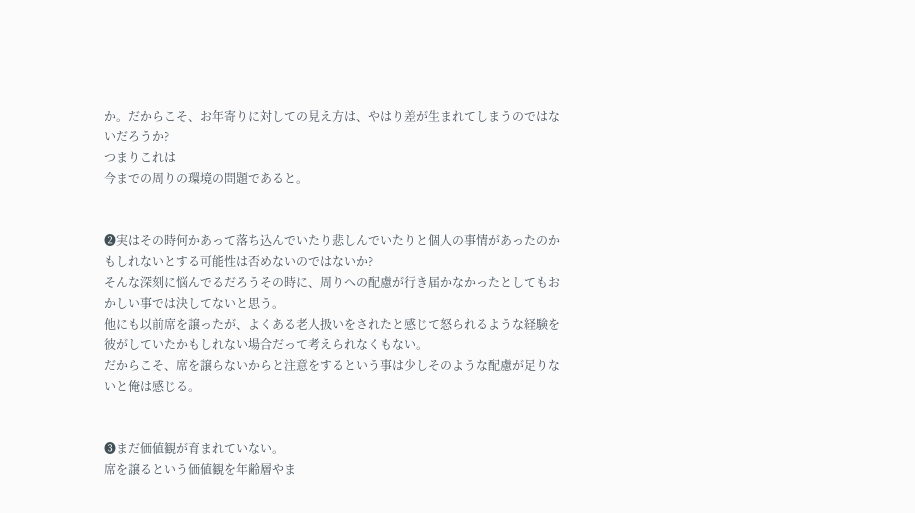か。だからこそ、お年寄りに対しての見え方は、やはり差が生まれてしまうのではないだろうか?
つまりこれは
今までの周りの環境の問題であると。


❷実はその時何かあって落ち込んでいたり悲しんでいたりと個人の事情があったのかもしれないとする可能性は否めないのではないか?
そんな深刻に悩んでるだろうその時に、周りへの配慮が行き届かなかったとしてもおかしい事では決してないと思う。
他にも以前席を譲ったが、よくある老人扱いをされたと感じて怒られるような経験を彼がしていたかもしれない場合だって考えられなくもない。
だからこそ、席を譲らないからと注意をするという事は少しそのような配慮が足りないと俺は感じる。


❸まだ価値観が育まれていない。
席を譲るという価値観を年齢層やま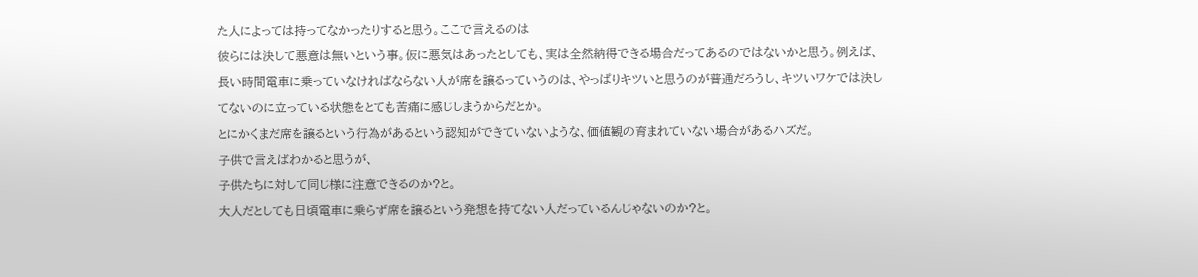た人によっては持ってなかったりすると思う。ここで言えるのは
彼らには決して悪意は無いという事。仮に悪気はあったとしても、実は全然納得できる場合だってあるのではないかと思う。例えば、
長い時間電車に乗っていなければならない人が席を譲るっていうのは、やっぱりキツいと思うのが普通だろうし、キツいワケでは決してないのに立っている状態をとても苦痛に感じしまうからだとか。
とにかくまだ席を譲るという行為があるという認知ができていないような、価値観の育まれていない場合があるハズだ。
子供で言えばわかると思うが、
子供たちに対して同じ様に注意できるのか?と。
大人だとしても日頃電車に乗らず席を譲るという発想を持てない人だっているんじゃないのか?と。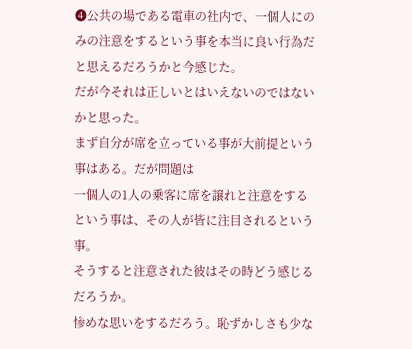❹公共の場である電車の社内で、一個人にのみの注意をするという事を本当に良い行為だと思えるだろうかと今感じた。
だが今それは正しいとはいえないのではないかと思った。
まず自分が席を立っている事が大前提という事はある。だが問題は
一個人の1人の乗客に席を譲れと注意をするという事は、その人が皆に注目されるという事。
そうすると注意された彼はその時どう感じるだろうか。
惨めな思いをするだろう。恥ずかしさも少な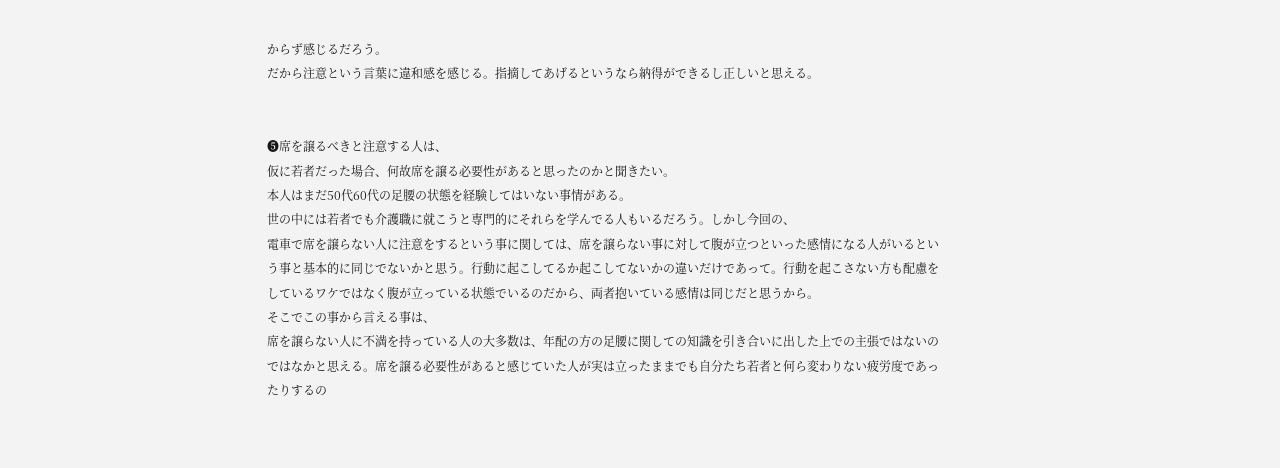からず感じるだろう。
だから注意という言葉に違和感を感じる。指摘してあげるというなら納得ができるし正しいと思える。


❺席を譲るべきと注意する人は、
仮に若者だった場合、何故席を譲る必要性があると思ったのかと聞きたい。
本人はまだ50代60代の足腰の状態を経験してはいない事情がある。
世の中には若者でも介護職に就こうと専門的にそれらを学んでる人もいるだろう。しかし今回の、
電車で席を譲らない人に注意をするという事に関しては、席を譲らない事に対して腹が立つといった感情になる人がいるという事と基本的に同じでないかと思う。行動に起こしてるか起こしてないかの違いだけであって。行動を起こさない方も配慮をしているワケではなく腹が立っている状態でいるのだから、両者抱いている感情は同じだと思うから。
そこでこの事から言える事は、
席を譲らない人に不満を持っている人の大多数は、年配の方の足腰に関しての知識を引き合いに出した上での主張ではないのではなかと思える。席を譲る必要性があると感じていた人が実は立ったままでも自分たち若者と何ら変わりない疲労度であったりするの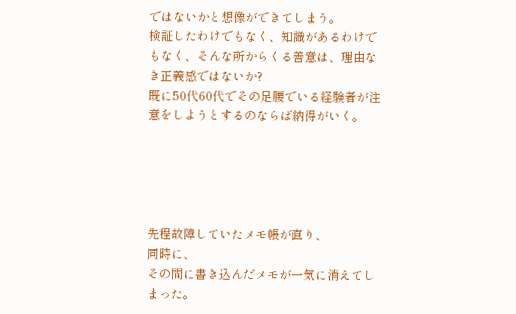ではないかと想像ができてしまう。
検証したわけでもなく、知識があるわけでもなく、そんな所からくる善意は、理由なき正義感ではないか?
既に50代60代でその足腰でいる経験者が注意をしようとするのならば納得がいく。





先程故障していたメモ帳が直り、
同時に、
その間に書き込んだメモが一気に消えてしまった。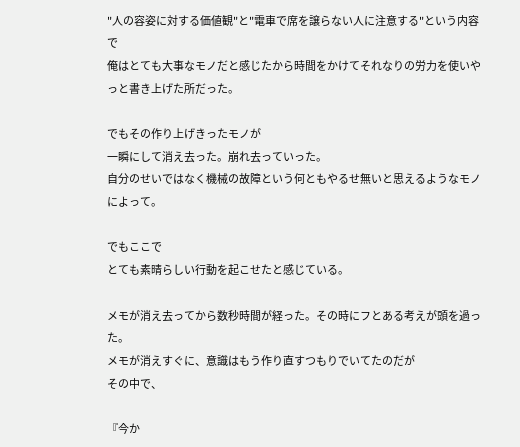"人の容姿に対する価値観"と"電車で席を譲らない人に注意する"という内容で
俺はとても大事なモノだと感じたから時間をかけてそれなりの労力を使いやっと書き上げた所だった。

でもその作り上げきったモノが
一瞬にして消え去った。崩れ去っていった。
自分のせいではなく機械の故障という何ともやるせ無いと思えるようなモノによって。

でもここで
とても素晴らしい行動を起こせたと感じている。

メモが消え去ってから数秒時間が経った。その時にフとある考えが頭を過った。
メモが消えすぐに、意識はもう作り直すつもりでいてたのだが
その中で、

『今か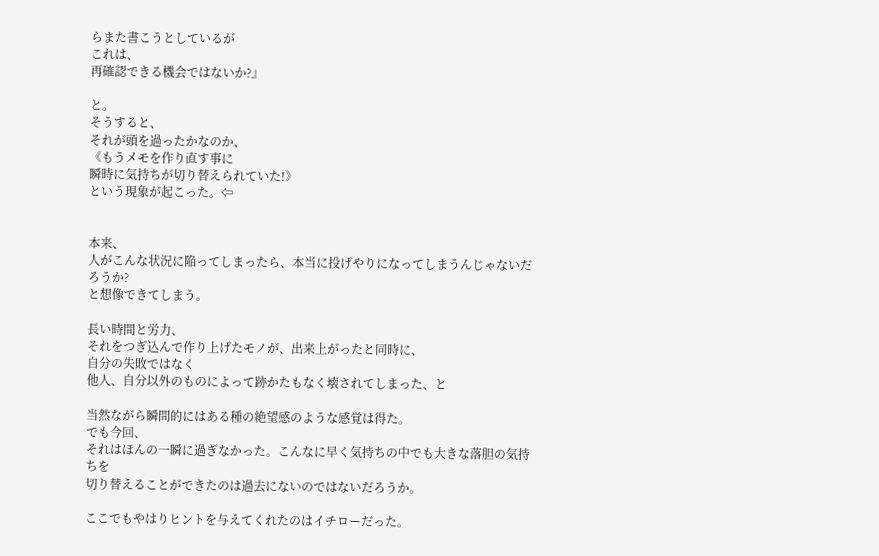らまた書こうとしているが
これは、
再確認できる機会ではないか?』

と。
そうすると、
それが頭を過ったかなのか、
《もうメモを作り直す事に
瞬時に気持ちが切り替えられていた!》
という現象が起こった。⇦


本来、
人がこんな状況に陥ってしまったら、本当に投げやりになってしまうんじゃないだろうか?
と想像できてしまう。

長い時間と労力、
それをつぎ込んで作り上げたモノが、出来上がったと同時に、
自分の失敗ではなく
他人、自分以外のものによって跡かたもなく壊されてしまった、と

当然ながら瞬間的にはある種の絶望感のような感覚は得た。
でも今回、
それはほんの一瞬に過ぎなかった。こんなに早く気持ちの中でも大きな落胆の気持ちを
切り替えることができたのは過去にないのではないだろうか。

ここでもやはりヒントを与えてくれたのはイチローだった。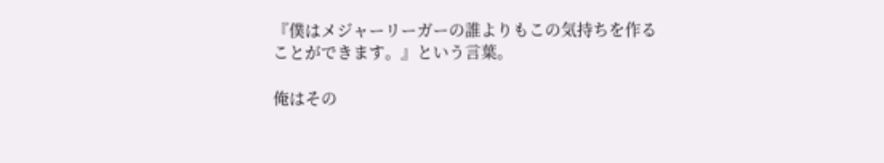『僕はメジャーリーガーの誰よりもこの気持ちを作ることができます。』という言葉。

俺はその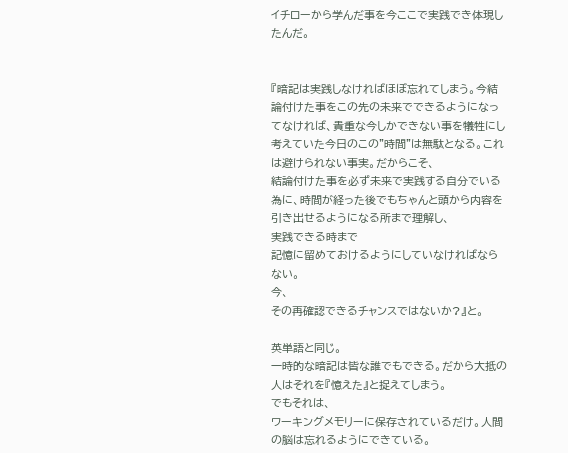イチローから学んだ事を今ここで実践でき体現したんだ。


『暗記は実践しなければほぼ忘れてしまう。今結論付けた事をこの先の未来でできるようになってなければ、貴重な今しかできない事を犠牲にし考えていた今日のこの"時間"は無駄となる。これは避けられない事実。だからこそ、
結論付けた事を必ず未来で実践する自分でいる為に、時間が経った後でもちゃんと頭から内容を引き出せるようになる所まで理解し、
実践できる時まで
記憶に留めておけるようにしていなければならない。
今、
その再確認できるチャンスではないか?』と。

英単語と同じ。
一時的な暗記は皆な誰でもできる。だから大抵の人はそれを『憶えた』と捉えてしまう。
でもそれは、
ワーキングメモリーに保存されているだけ。人間の脳は忘れるようにできている。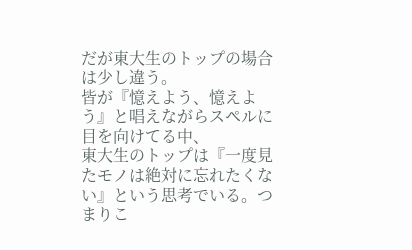だが東大生のトップの場合は少し違う。
皆が『憶えよう、憶えよう』と唱えながらスペルに目を向けてる中、
東大生のトップは『一度見たモノは絶対に忘れたくない』という思考でいる。つまりこ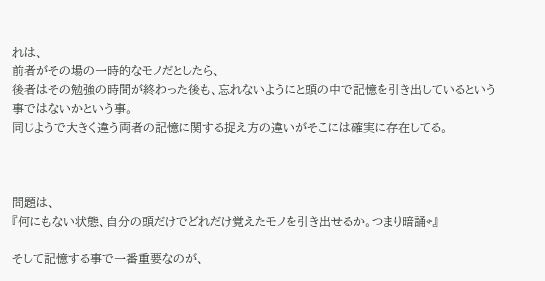れは、
前者がその場の一時的なモノだとしたら、
後者はその勉強の時間が終わった後も、忘れないようにと頭の中で記憶を引き出しているという事ではないかという事。
同じようで大きく違う両者の記憶に関する捉え方の違いがそこには確実に存在してる。



問題は、
『何にもない状態、自分の頭だけでどれだけ覚えたモノを引き出せるか。つまり暗誦⇦』

そして記憶する事で一番重要なのが、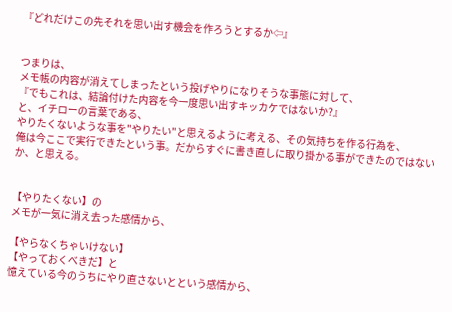『どれだけこの先それを思い出す機会を作ろうとするか⇦』


つまりは、
メモ帳の内容が消えてしまったという投げやりになりそうな事態に対して、
『でもこれは、結論付けた内容を今一度思い出すキッカケではないか?』
と、イチローの言葉である、
やりたくないような事を"やりたい"と思えるように考える、その気持ちを作る行為を、
俺は今ここで実行できたという事。だからすぐに書き直しに取り掛かる事ができたのではないか、と思える。


【やりたくない】の
メモが一気に消え去った感情から、

【やらなくちゃいけない】
【やっておくべきだ】と
憶えている今のうちにやり直さないとという感情から、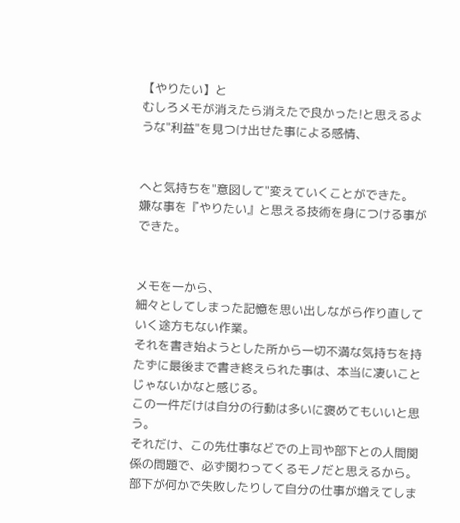【やりたい】と
むしろメモが消えたら消えたで良かった!と思えるような"利益"を見つけ出せた事による感情、


へと気持ちを"意図して"変えていくことができた。
嫌な事を『やりたい』と思える技術を身につける事ができた。


メモを一から、
細々としてしまった記憶を思い出しながら作り直していく途方もない作業。
それを書き始ようとした所から一切不満な気持ちを持たずに最後まで書き終えられた事は、本当に凄いことじゃないかなと感じる。
この一件だけは自分の行動は多いに褒めてもいいと思う。
それだけ、この先仕事などでの上司や部下との人間関係の問題で、必ず関わってくるモノだと思えるから。
部下が何かで失敗したりして自分の仕事が増えてしま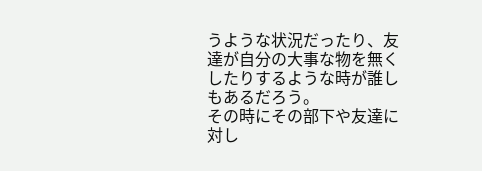うような状況だったり、友達が自分の大事な物を無くしたりするような時が誰しもあるだろう。
その時にその部下や友達に対し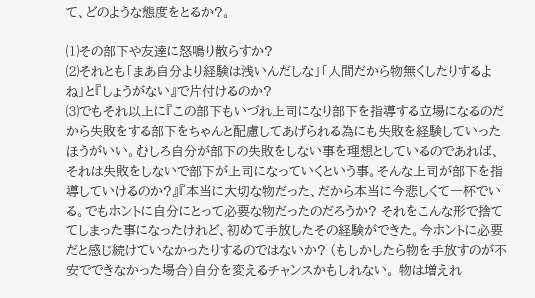て、どのような態度をとるか?。

⑴その部下や友達に怒鳴り散らすか?
⑵それとも「まあ自分より経験は浅いんだしな」「人間だから物無くしたりするよね」と『しょうがない』で片付けるのか?
⑶でもそれ以上に『この部下もいづれ上司になり部下を指導する立場になるのだから失敗をする部下をちゃんと配慮してあげられる為にも失敗を経験していったほうがいい。むしろ自分が部下の失敗をしない事を理想としているのであれば、それは失敗をしないで部下が上司になっていくという事。そんな上司が部下を指導していけるのか?』『本当に大切な物だった、だから本当に今悲しくて一杯でいる。でもホントに自分にとって必要な物だったのだろうか? それをこんな形で捨ててしまった事になったけれど、初めて手放したその経験ができた。今ホントに必要だと感じ続けていなかったりするのではないか? (もしかしたら物を手放すのが不安でできなかった場合)自分を変えるチャンスかもしれない。 物は増えれ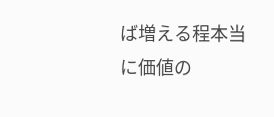ば増える程本当に価値の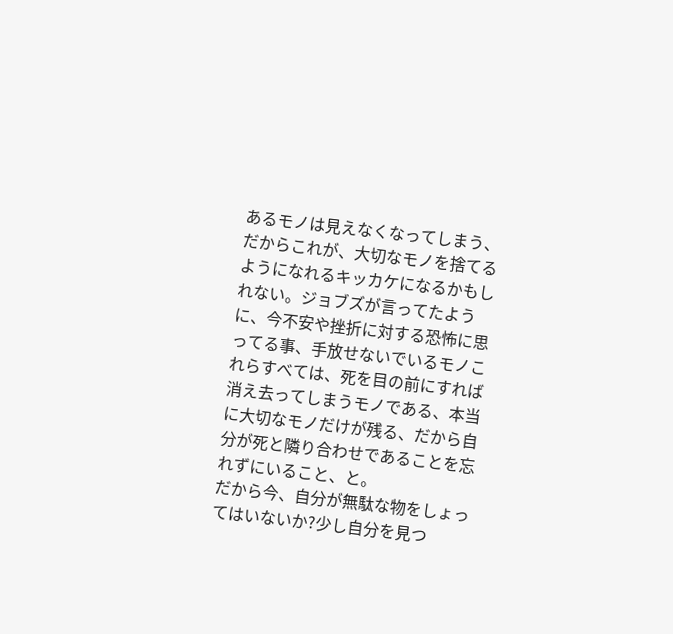あるモノは見えなくなってしまう、だからこれが、大切なモノを捨てるようになれるキッカケになるかもしれない。ジョブズが言ってたように、今不安や挫折に対する恐怖に思ってる事、手放せないでいるモノこれらすべては、死を目の前にすれば消え去ってしまうモノである、本当に大切なモノだけが残る、だから自分が死と隣り合わせであることを忘れずにいること、と。
だから今、自分が無駄な物をしょってはいないか?少し自分を見つ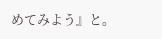めてみよう』と。